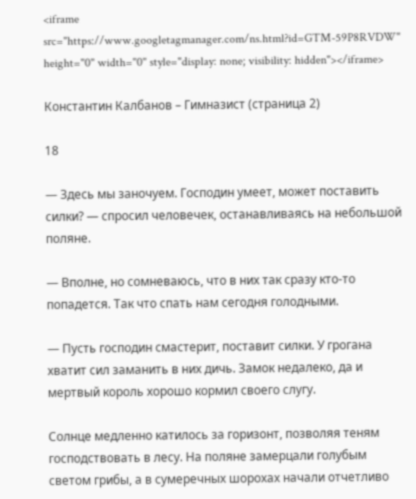<iframe src="https://www.googletagmanager.com/ns.html?id=GTM-59P8RVDW" height="0" width="0" style="display: none; visibility: hidden"></iframe>

Константин Калбанов – Гимназист (страница 2)

18

— Здесь мы заночуем. Господин умеет, может поставить силки? — спросил человечек, останавливаясь на небольшой поляне.

— Вполне, но сомневаюсь, что в них так сразу кто-то попадется. Так что спать нам сегодня голодными.

— Пусть господин смастерит, поставит силки. У грогана хватит сил заманить в них дичь. Замок недалеко, да и мертвый король хорошо кормил своего слугу.

Солнце медленно катилось за горизонт, позволяя теням господствовать в лесу. На поляне замерцали голубым светом грибы, а в сумеречных шорохах начали отчетливо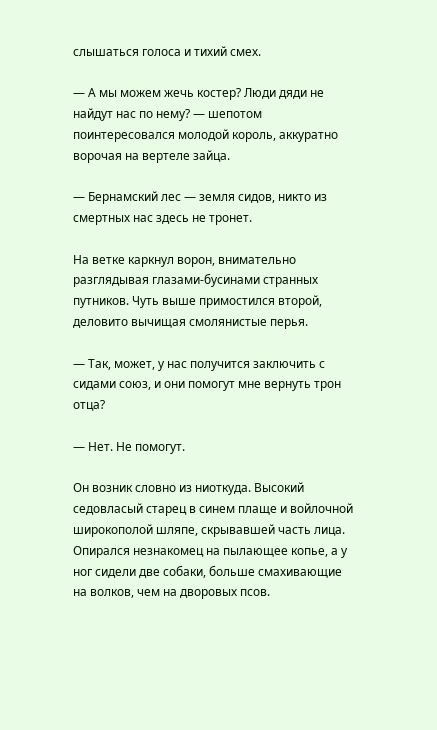слышаться голоса и тихий смех.

— А мы можем жечь костер? Люди дяди не найдут нас по нему? — шепотом поинтересовался молодой король, аккуратно ворочая на вертеле зайца.

— Бернамский лес — земля сидов, никто из смертных нас здесь не тронет.

На ветке каркнул ворон, внимательно разглядывая глазами-бусинами странных путников. Чуть выше примостился второй, деловито вычищая смолянистые перья.

— Так, может, у нас получится заключить с сидами союз, и они помогут мне вернуть трон отца?

— Нет. Не помогут.

Он возник словно из ниоткуда. Высокий седовласый старец в синем плаще и войлочной широкополой шляпе, скрывавшей часть лица. Опирался незнакомец на пылающее копье, а у ног сидели две собаки, больше смахивающие на волков, чем на дворовых псов.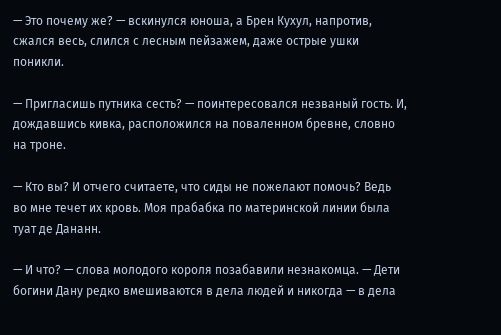— Это почему же? — вскинулся юноша, а Брен Кухул, напротив, сжался весь, слился с лесным пейзажем, даже острые ушки поникли.

— Пригласишь путника сесть? — поинтересовался незваный гость. И, дождавшись кивка, расположился на поваленном бревне, словно на троне.

— Кто вы? И отчего считаете, что сиды не пожелают помочь? Ведь во мне течет их кровь. Моя прабабка по материнской линии была туат де Дананн.

— И что? — слова молодого короля позабавили незнакомца. — Дети богини Дану редко вмешиваются в дела людей и никогда — в дела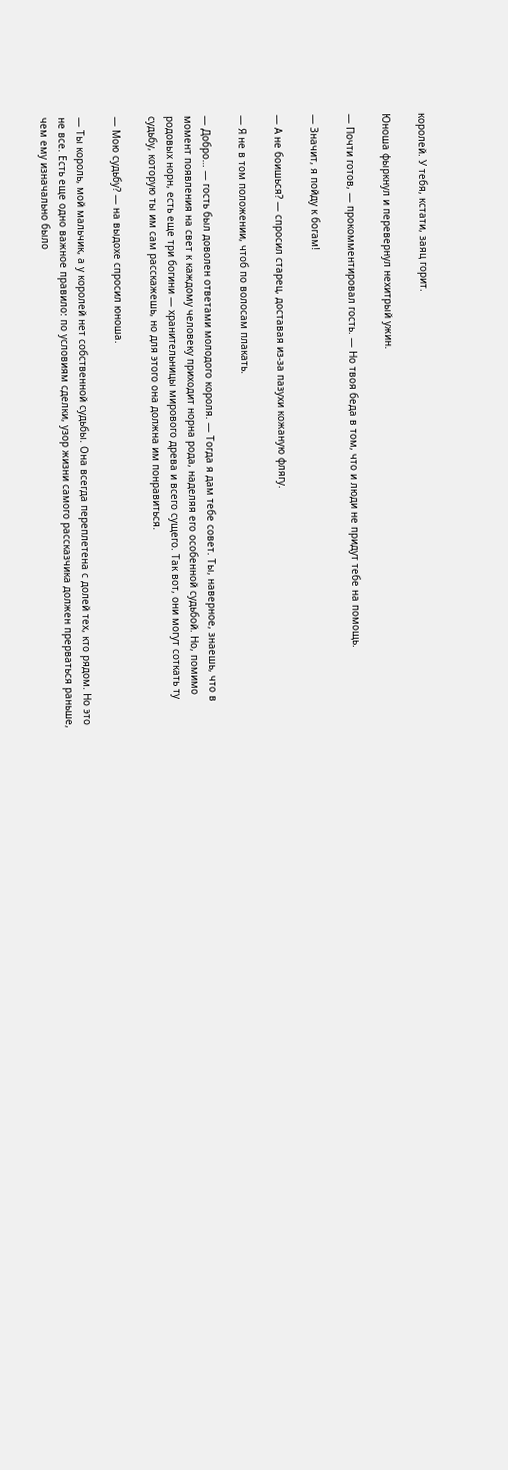королей. У тебя, кстати, заяц горит.

Юноша фыркнул и перевернул нехитрый ужин.

— Почти готов, — прокомментировал гость. — Но твоя беда в том, что и люди не придут тебе на помощь.

— Значит, я пойду к богам!

— А не боишься? — спросил старец, доставая из-за пазухи кожаную флягу.

— Я не в том положении, чтоб по волосам плакать.

— Добро… — гость был доволен ответами молодого короля. — Тогда я дам тебе совет. Ты, наверное, знаешь, что в момент появления на свет к каждому человеку приходит норна рода, наделяя его особенной судьбой. Но, помимо родовых норн, есть еще три богини — хранительницы мирового древа и всего сущего. Так вот, они могут соткать ту судьбу, которую ты им сам расскажешь, но для этого она должна им понравиться.

— Мою судьбу? — на выдохе спросил юноша.

— Ты король, мой мальчик, а у королей нет собственной судьбы. Она всегда переплетена с долей тех, кто рядом. Но это не все. Есть еще одно важное правило: по условиям сделки, узор жизни самого рассказчика должен прерваться раньше, чем ему изначально было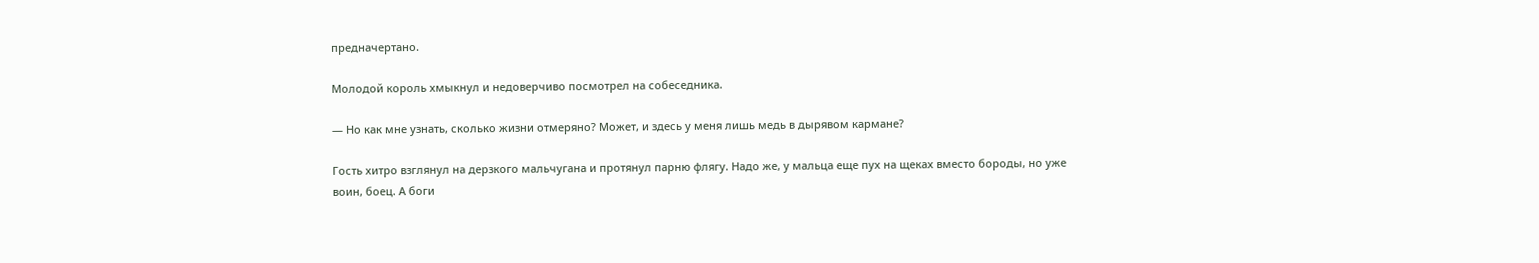предначертано.

Молодой король хмыкнул и недоверчиво посмотрел на собеседника.

— Но как мне узнать, сколько жизни отмеряно? Может, и здесь у меня лишь медь в дырявом кармане?

Гость хитро взглянул на дерзкого мальчугана и протянул парню флягу. Надо же, у мальца еще пух на щеках вместо бороды, но уже воин, боец. А боги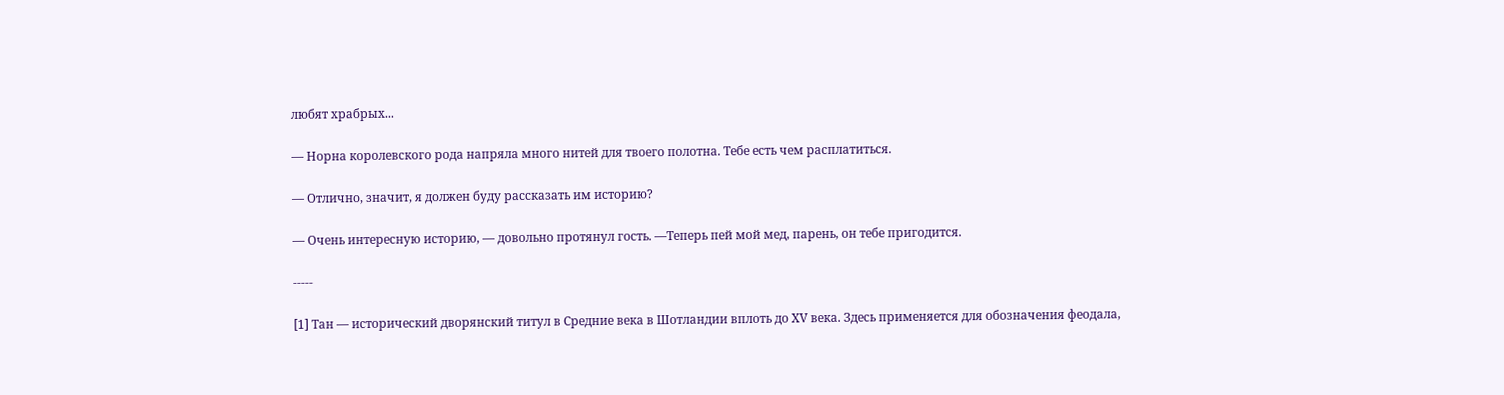любят храбрых...

— Норна королевского рода напряла много нитей для твоего полотна. Тебе есть чем расплатиться.

— Отлично, значит, я должен буду рассказать им историю?

— Очень интересную историю, — довольно протянул гость. —Теперь пей мой мед, парень, он тебе пригодится.

-----

[1] Тан — исторический дворянский титул в Средние века в Шотландии вплоть до XV века. Здесь применяется для обозначения феодала,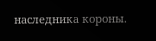наследника короны.